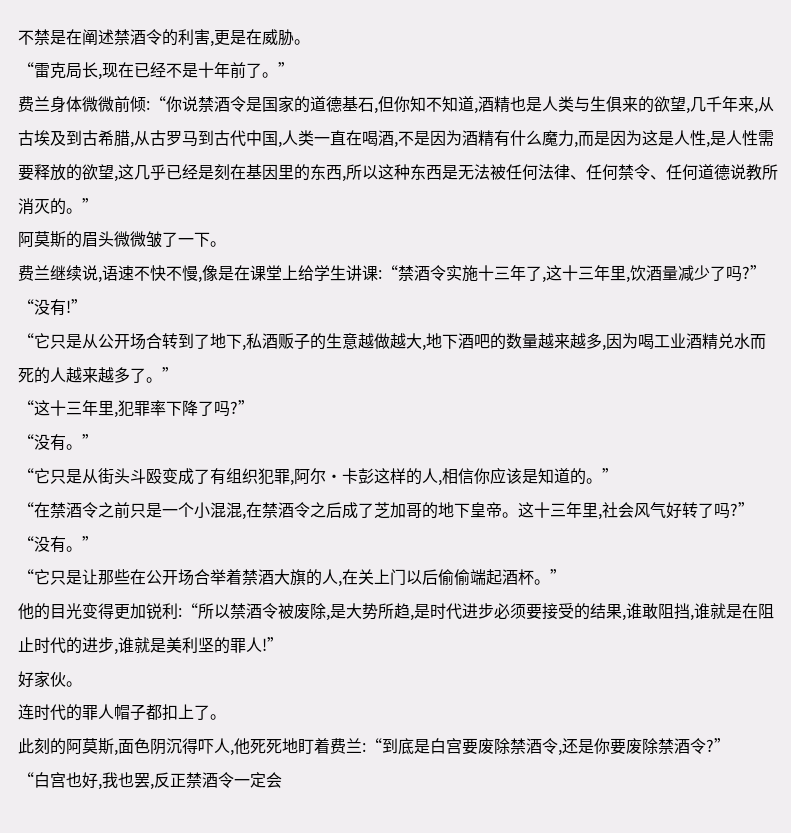不禁是在阐述禁酒令的利害,更是在威胁。
“雷克局长,现在已经不是十年前了。”
费兰身体微微前倾:“你说禁酒令是国家的道德基石,但你知不知道,酒精也是人类与生俱来的欲望,几千年来,从古埃及到古希腊,从古罗马到古代中国,人类一直在喝酒,不是因为酒精有什么魔力,而是因为这是人性,是人性需要释放的欲望,这几乎已经是刻在基因里的东西,所以这种东西是无法被任何法律、任何禁令、任何道德说教所消灭的。”
阿莫斯的眉头微微皱了一下。
费兰继续说,语速不快不慢,像是在课堂上给学生讲课:“禁酒令实施十三年了,这十三年里,饮酒量减少了吗?”
“没有!”
“它只是从公开场合转到了地下,私酒贩子的生意越做越大,地下酒吧的数量越来越多,因为喝工业酒精兑水而死的人越来越多了。”
“这十三年里,犯罪率下降了吗?”
“没有。”
“它只是从街头斗殴变成了有组织犯罪,阿尔·卡彭这样的人,相信你应该是知道的。”
“在禁酒令之前只是一个小混混,在禁酒令之后成了芝加哥的地下皇帝。这十三年里,社会风气好转了吗?”
“没有。”
“它只是让那些在公开场合举着禁酒大旗的人,在关上门以后偷偷端起酒杯。”
他的目光变得更加锐利:“所以禁酒令被废除,是大势所趋,是时代进步必须要接受的结果,谁敢阻挡,谁就是在阻止时代的进步,谁就是美利坚的罪人!”
好家伙。
连时代的罪人帽子都扣上了。
此刻的阿莫斯,面色阴沉得吓人,他死死地盯着费兰:“到底是白宫要废除禁酒令,还是你要废除禁酒令?”
“白宫也好,我也罢,反正禁酒令一定会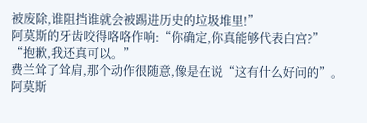被废除,谁阻挡谁就会被踢进历史的垃圾堆里!”
阿莫斯的牙齿咬得咯咯作响:“你确定,你真能够代表白宫?”
“抱歉,我还真可以。”
费兰耸了耸肩,那个动作很随意,像是在说“这有什么好问的”。
阿莫斯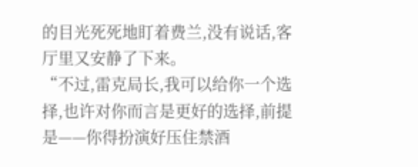的目光死死地盯着费兰,没有说话,客厅里又安静了下来。
“不过,雷克局长,我可以给你一个选择,也许对你而言是更好的选择,前提是——你得扮演好压住禁酒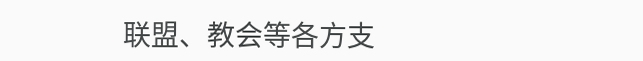联盟、教会等各方支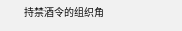持禁酒令的组织角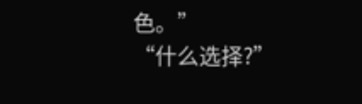色。”
“什么选择?”